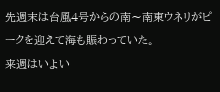先週末は台風4号からの南〜南東ウネリがピークを迎えて海も賑わっていた。
来週はいよい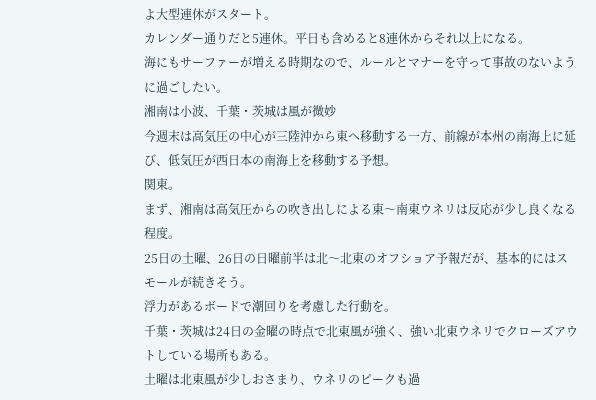よ大型連休がスタート。
カレンダー通りだと5連休。平日も含めると8連休からそれ以上になる。
海にもサーファーが増える時期なので、ルールとマナーを守って事故のないように過ごしたい。
湘南は小波、千葉・茨城は風が微妙
今週末は高気圧の中心が三陸沖から東へ移動する一方、前線が本州の南海上に延び、低気圧が西日本の南海上を移動する予想。
関東。
まず、湘南は高気圧からの吹き出しによる東〜南東ウネリは反応が少し良くなる程度。
25日の土曜、26日の日曜前半は北〜北東のオフショア予報だが、基本的にはスモールが続きそう。
浮力があるボードで潮回りを考慮した行動を。
千葉・茨城は24日の金曜の時点で北東風が強く、強い北東ウネリでクローズアウトしている場所もある。
土曜は北東風が少しおさまり、ウネリのピークも過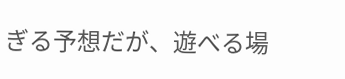ぎる予想だが、遊べる場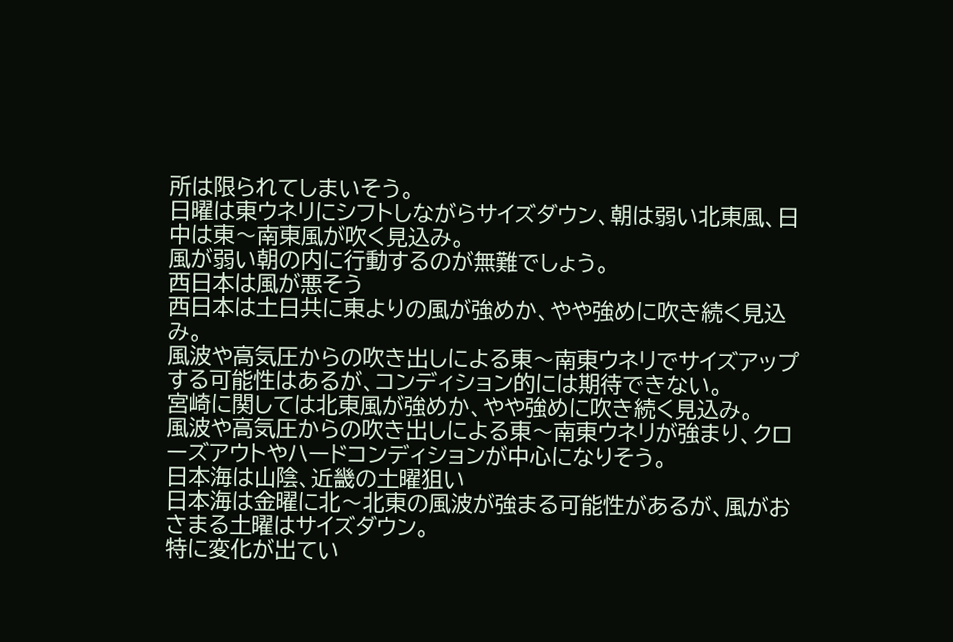所は限られてしまいそう。
日曜は東ウネリにシフトしながらサイズダウン、朝は弱い北東風、日中は東〜南東風が吹く見込み。
風が弱い朝の内に行動するのが無難でしょう。
西日本は風が悪そう
西日本は土日共に東よりの風が強めか、やや強めに吹き続く見込み。
風波や高気圧からの吹き出しによる東〜南東ウネリでサイズアップする可能性はあるが、コンディション的には期待できない。
宮崎に関しては北東風が強めか、やや強めに吹き続く見込み。
風波や高気圧からの吹き出しによる東〜南東ウネリが強まり、クローズアウトやハードコンディションが中心になりそう。
日本海は山陰、近畿の土曜狙い
日本海は金曜に北〜北東の風波が強まる可能性があるが、風がおさまる土曜はサイズダウン。
特に変化が出てい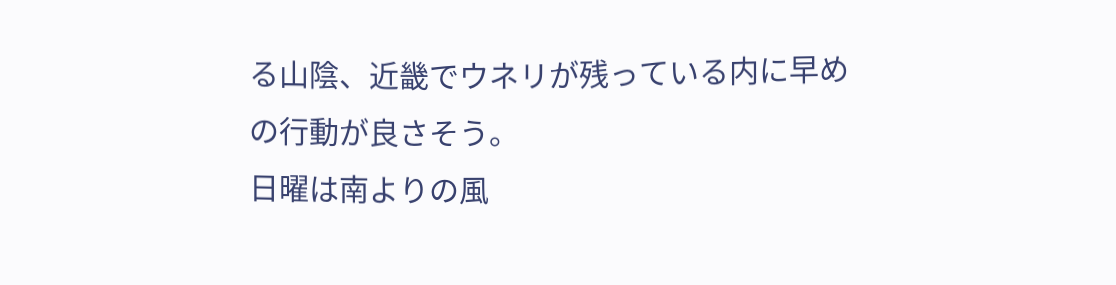る山陰、近畿でウネリが残っている内に早めの行動が良さそう。
日曜は南よりの風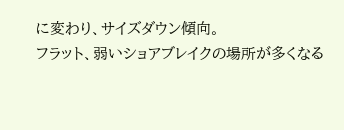に変わり、サイズダウン傾向。
フラット、弱いショアブレイクの場所が多くなる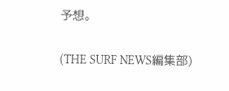予想。

(THE SURF NEWS編集部)